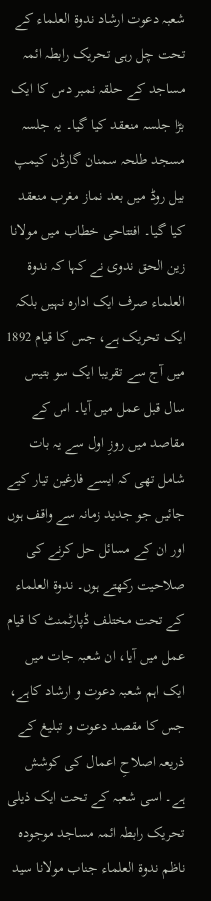شعبہ دعوت ارشاد ندوۃ العلماء کے تحت چل رہی تحریک رابطہ ائمہ مساجد کے حلقہ نمبر دس کا ایک بڑا جلسہ منعقد کیا گیا۔ یہ جلسہ مسجد طلحہ سمنان گارڈن کیمپ بیل روڈ میں بعد نماز مغرب منعقد کیا گیا۔ افتتاحی خطاب میں مولانا زین الحق ندوی نے کہا کہ ندوۃ العلماء صرف ایک ادارہ نہیں بلکہ ایک تحریک ہے، جس کا قیام 1892 میں آج سے تقریبا ایک سو بتیس سال قبل عمل میں آیا۔ اس کے مقاصد میں روزِ اول سے یہ بات شامل تھی کہ ایسے فارغین تیار کیے جائیں جو جدید زمانہ سے واقف ہوں اور ان کے مسائل حل کرنے کی صلاحیت رکھتے ہوں۔ ندوۃ العلماء کے تحت مختلف ڈپارٹمنٹ کا قیام عمل میں آیا، ان شعبہ جات میں ایک اہم شعبہ دعوت و ارشاد کاہے، جس کا مقصد دعوت و تبلیغ کے ذریعہ اصلاحِ اعمال کی کوشش ہے۔ اسی شعبہ کے تحت ایک ذیلی تحریک رابطہ ائمہ مساجد موجودہ ناظم ندوۃ العلماء جناب مولانا سید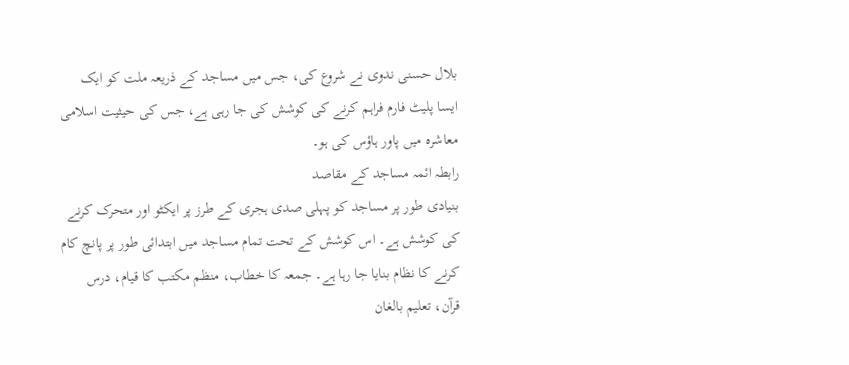بلال حسنی ندوی نے شروع کی، جس میں مساجد کے ذریعہ ملت کو ایک ایسا پلیٹ فارم فراہم کرنے کی کوشش کی جا رہی ہے، جس کی حیثیت اسلامی معاشرہ میں پاور ہاؤس کی ہو۔
رابطہ ائمہ مساجد کے مقاصد
بنیادی طور پر مساجد کو پہلی صدی ہجری کے طرز پر ایکٹو اور متحرک کرنے کی کوشش ہے۔ اس کوشش کے تحت تمام مساجد میں ابتدائی طور پر پانچ کام کرنے کا نظام بنایا جا رہا ہے۔ جمعہ کا خطاب، منظم مکتب کا قیام، درس قرآن، تعلیم بالغان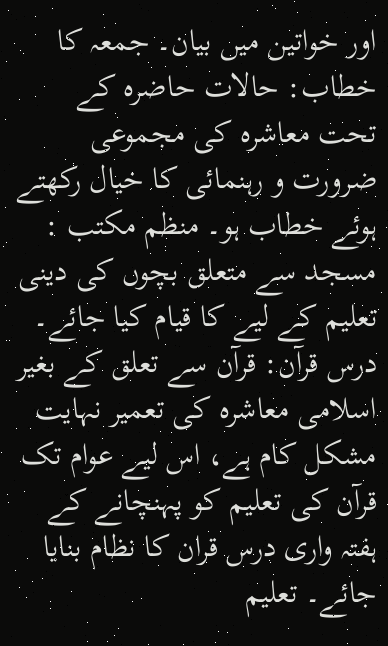اور خواتین میں بیان۔ جمعہ کا خطاب: حالات حاضرہ کے تحت معاشرہ کی مجموعی ضرورت و رہنمائی کا خیال رکھتے ہوئے خطاب ہو۔ منظم مکتب : مسجد سے متعلق بچوں کی دینی تعلیم کے لیے کا قیام کیا جائے۔ درس قرآن: قرآن سے تعلق کے بغیر اسلامی معاشرہ کی تعمیر نہایت مشکل کام ہے، اس لیے عوام تک قرآن کی تعلیم کو پہنچانے کے ہفتہ واری درس قران کا نظام بنایا جائے۔ تعلیم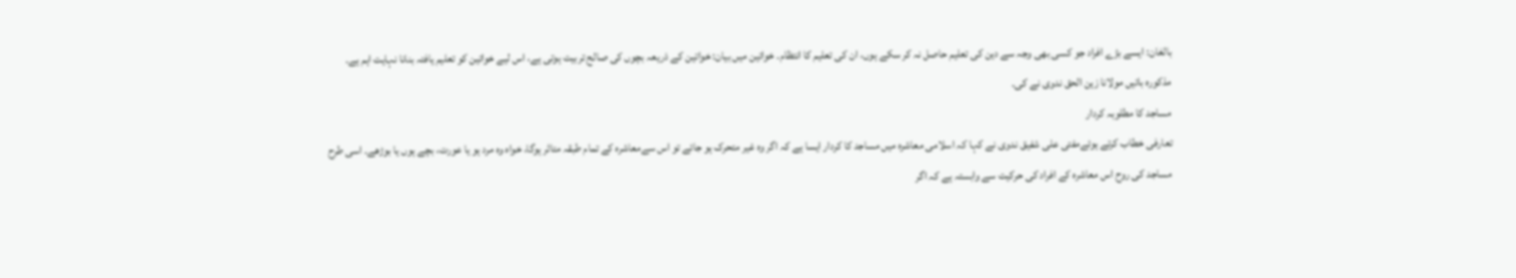بالغان: ایسے بڑے افراد جو کسی بھی وجہ سے دین کی تعلیم حاصل نہ کر سکے ہوں، ان کی تعلیم کا انتظام۔ خواتین میں بیان: خواتین کے ذریعہ بچوں کی صالح تربیت ہوتی ہے، اس لیے خواتین کو تعلیم یافتہ بنانا نہایت اہم ہے۔ مذکورہ باتیں مولانا زین الحق ندوی نے کی۔
مساجد کا مطلوبہ کردار
تعارفی خطاب کرتے ہوئےمفتی علی شفیق ندوی نے کہا کہ اسلامی معاشرہ میں مساجد کا کردار ایسا ہے کہ اگر وہ غیر متحرک ہو جائے تو اس سےمعاشرہ کے تمام طبقہ متاثر ہوگا، خواہ وہ مرد ہو یا عورت، بچے ہوں یا بوڑھے۔ اسی طرح مساجد کی روح اس معاشرہ کے افراد کی حرکیت سے وابستہ ہے کہ اگر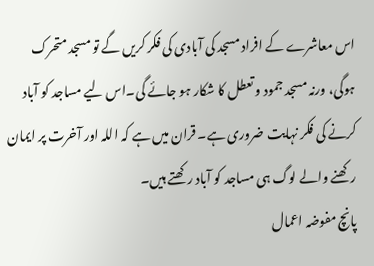اس معاشرے کے افراد مسجد کی آبادی کی فکر کریں گے تو مسجد متحرک ہوگی، ورنہ مسجد جمود و تعطل کا شکار ہو جائے گی۔اس لیے مساجد کو آباد کرنے کی فکر نہایت ضروری ہے۔ قران میں ہے کہ اللہ اور آخرت پر ایمان رکھنے والے لوگ ہی مساجد کو آباد رکھتے ہیں۔
پانچ مفوضہ اعمال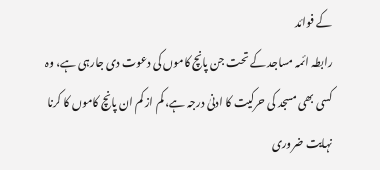کے فوائد
رابطہ ائمہ مساجد کے تحت جن پانچ کاموں کی دعوت دی جارہی ہے، وہ کسی بھی مسجد کی حرکیت کا ادنیٰ درجہ ہے، کم از کم ان پانچ کاموں کا کرنا نہایت ضروری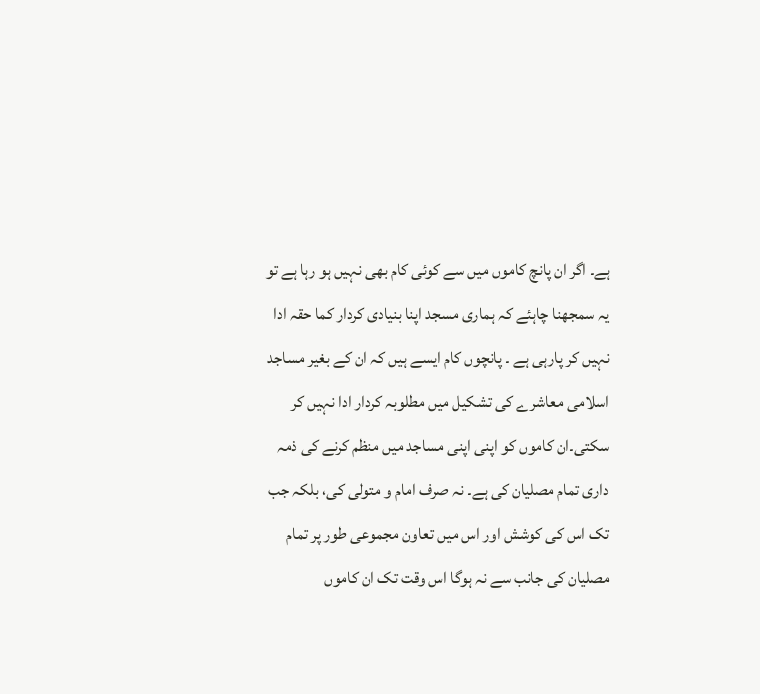ہے۔ اگر ان پانچ کاموں میں سے کوئی کام بھی نہیں ہو رہا ہے تو یہ سمجھنا چاہئے کہ ہماری مسجد اپنا بنیادی کردار کما حقہ ادا نہیں کر پارہی ہے ۔ پانچوں کام ایسے ہیں کہ ان کے بغیر مساجد اسلامی معاشرے کی تشکیل میں مطلوبہ کردار ادا نہیں کر سکتی۔ان کاموں کو اپنی اپنی مساجد میں منظم کرنے کی ذمہ داری تمام مصلیان کی ہے۔ نہ صرف امام و متولی کی، بلکہ جب تک اس کی کوشش اور اس میں تعاون مجموعی طور پر تمام مصلیان کی جانب سے نہ ہوگا اس وقت تک ان کاموں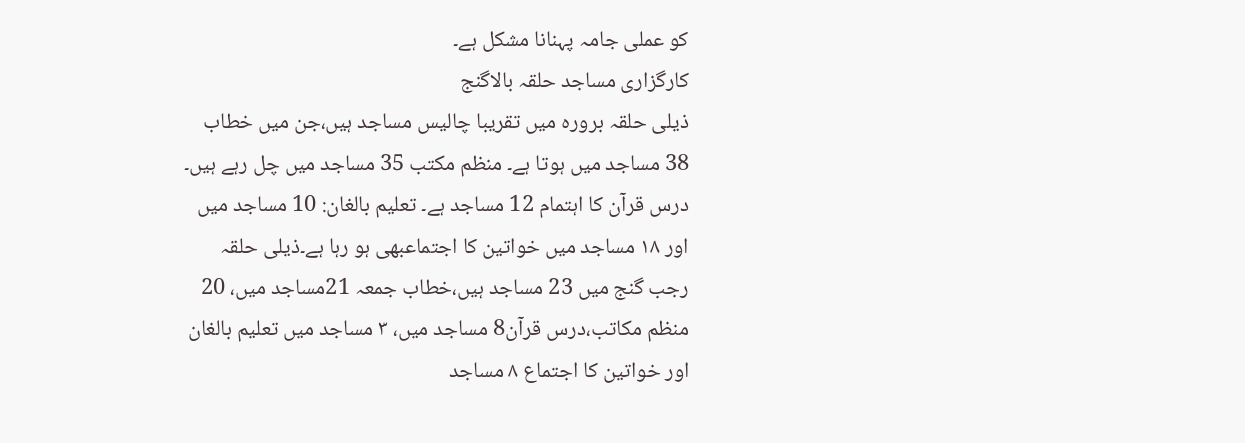کو عملی جامہ پہنانا مشکل ہے۔
کارگزاری مساجد حلقہ بالاگنج
ذیلی حلقہ برورہ میں تقریبا چالیس مساجد ہیں،جن میں خطاب 38 مساجد میں ہوتا ہے۔ منظم مکتب 35 مساجد میں چل رہے ہیں۔ درس قرآن کا اہتمام 12 مساجد ہے۔ تعلیم بالغان: 10 مساجد میں اور ۱۸ مساجد میں خواتین کا اجتماعبھی ہو رہا ہے۔ذیلی حلقہ رجب گنج میں 23 مساجد ہیں،خطاب جمعہ 21مساجد میں، 20 منظم مکاتب،درس قرآن8 مساجد میں، ۳ مساجد میں تعلیم بالغان اور خواتین کا اجتماع ۸ مساجد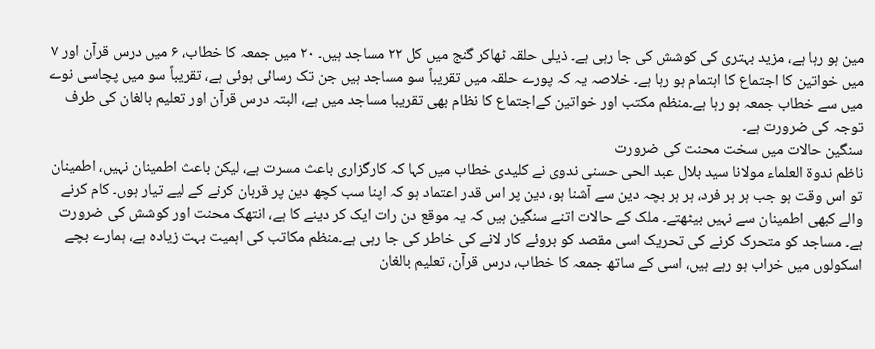مین ہو رہا ہے، مزید بہتری کی کوشش کی جا رہی ہے۔ ذیلی حلقہ ٹھاکر گنج میں کل ۲۲ مساجد ہیں۔ ۲۰ میں جمعہ کا خطاب، ۶ میں درس قرآن اور ۷ میں خواتین کا اجتماع کا اہتمام ہو رہا ہے۔ خلاصہ یہ کہ پورے حلقہ میں تقریباً سو مساجد ہیں جن تک رسائی ہوئی ہے، تقریباً سو میں پچاسی نوے میں سے خطاب جمعہ ہو رہا ہے۔منظم مکتب اور خواتین کےاجتماع کا نظام بھی تقریبا مساجد میں ہے، البتہ درس قرآن اور تعلیم بالغان کی طرف توجہ کی ضرورت ہے۔
سنگین حالات میں سخت محنت کی ضرورت
ناظم ندوۃ العلماء مولانا سید بلال عبد الحی حسنی ندوی نے کلیدی خطاب میں کہا کہ کارگزاری باعث مسرت ہے، لیکن باعث اطمینان نہیں، اطمینان تو اس وقت ہو جب ہر ہر فرد، ہر ہر بچہ دین سے آشنا ہو، دین پر اس قدر اعتماد ہو کہ اپنا سب کچھ دین پر قربان کرنے کے لیے تیار ہوں۔ کام کرنے والے کبھی اطمینان سے نہیں بیٹھتے۔ ملک کے حالات اتنے سنگین ہیں کہ یہ موقع دن رات ایک کر دینے کا ہے، انتھک محنت اور کوشش کی ضرورت ہے۔ مساجد کو متحرک کرنے کی تحریک اسی مقصد کو بروئے کار لانے کی خاطر کی جا رہی ہے۔منظم مکاتب کی اہمیت بہت زیادہ ہے، ہمارے بچے اسکولوں میں خراب ہو رہے ہیں، اسی کے ساتھ جمعہ کا خطاب، درس قرآن، تعلیم بالغان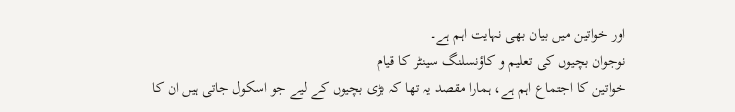اور خواتین میں بیان بھی نہایت اہم ہے۔
نوجوان بچیوں کی تعلیم و کاؤنسلنگ سینٹر کا قیام
خواتین کا اجتماع اہم ہے، ہمارا مقصد یہ تھا کہ بڑی بچیوں کے لیے جو اسکول جاتی ہیں ان کا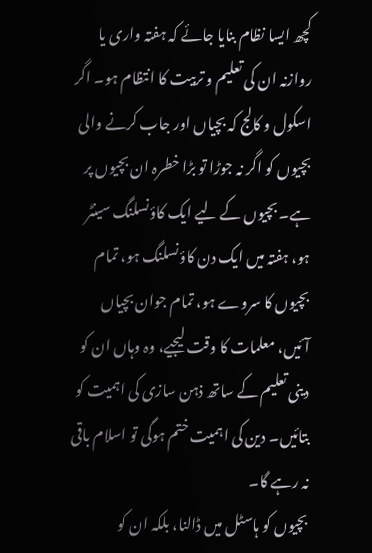کچھ ایسا نظام بنایا جائے کہ ہفتہ واری یا روازنہ ان کی تعلیم و تربیت کا انتظام ہو۔ اگر اسکول و کالج کہ بچیاں اور جاب کرنے والی بچیوں کو اگر نہ جوڑا تو بڑا خطرہ ان بچیوں پر ہے۔ بچیوں کے لیے ایک کاؤنسلنگ سینٹر ہو، ہفتہ میں ایک دن کاؤنسلنگ ہو، تمام بچیوں کا سروے ہو، تمام جوان بچیاں آئیں، معلمات کا وقت لیجیے، وہ وہاں ان کو دینی تعلیم کے ساتھ ذہن سازی کی اہمیت کو بتائیں۔ دین کی اہمیت ختم ہوگی تو اسلام باقی نہ رہے گا۔
بچیوں کو ہاسٹل میں ڈالنا، بلکہ ان کو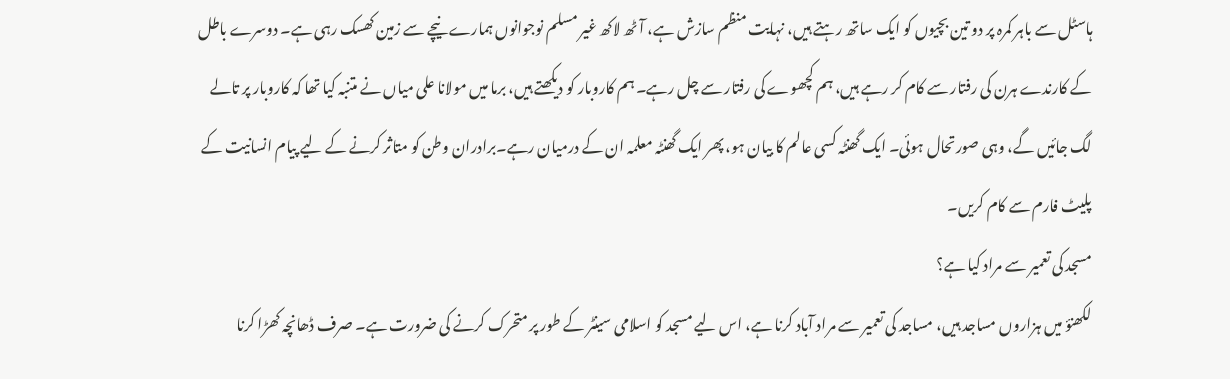ہاسٹل سے باہر کمرہ پر دو تین بچیوں کو ایک ساتھ رہتے ہیں، نہایت منظم سازش ہے، آٹھ لاکھ غیر مسلم نوجوانوں ہمارے نیچے سے زمین کھسک رہی ہے۔ دوسرے باطل کے کارندے ہرن کی رفتار سے کام کر رہے ہیں، ہم کچھوے کی رفتار سے چل رہے۔ ہم کاروبار کو دیکھتے ہیں، برما میں مولانا علی میاں نے متنبہ کیا تھا کہ کاروبار پر تالے لگ جائیں گے، وہی صورتحال ہوئی۔ ایک گھنٹہ کسی عالم کا بیان ہو، پھر ایک گھنٹہ معلمہ ان کے درمیان رہے۔برادران وطن کو متاثر کرنے کے لیے پیام انسانیت کے پلیٹ فارم سے کام کریں۔
مسجد کی تعمیر سے مراد کیا ہے؟
لکھنؤ میں ہزاروں مساجد ہیں، مساجد کی تعمیر سے مراد آباد کرنا ہے، اس لیے مسجد کو اسلامی سینٹر کے طور پر متحرک کرنے کی ضرورت ہے۔ صرف ڈھانچہ کھڑا کرنا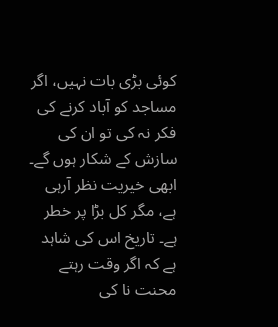کوئی بڑی بات نہیں، اگر مساجد کو آباد کرنے کی فکر نہ کی تو ان کی سازش کے شکار ہوں گے۔ ابھی خیریت نظر آرہی ہے، مگر کل بڑا پر خطر ہے۔ تاریخ اس کی شاہد ہے کہ اگر وقت رہتے محنت نا کی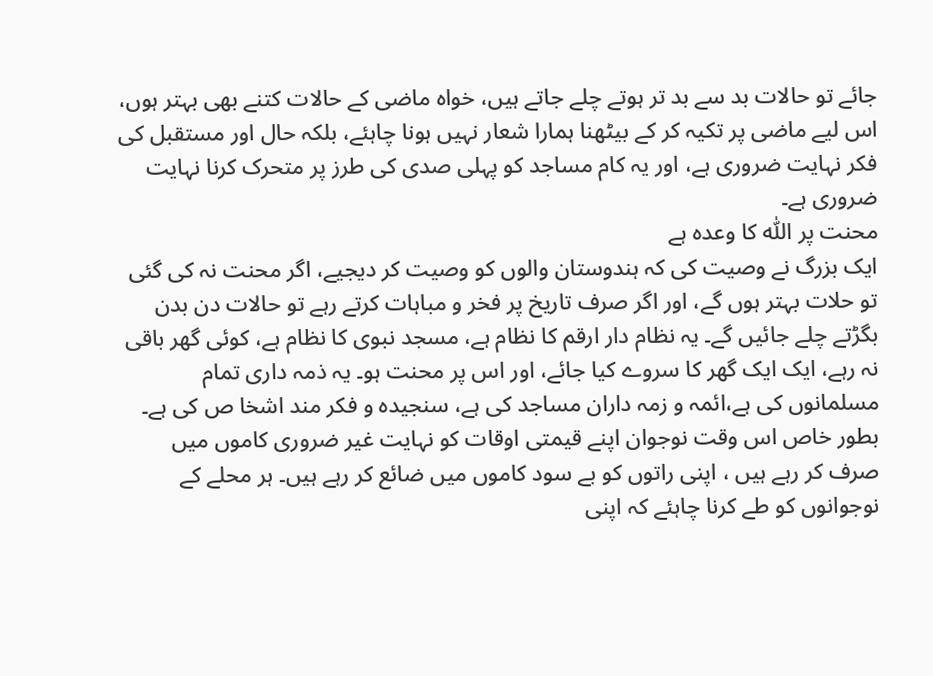جائے تو حالات بد سے بد تر ہوتے چلے جاتے ہیں، خواہ ماضی کے حالات کتنے بھی بہتر ہوں، اس لیے ماضی پر تکیہ کر کے بیٹھنا ہمارا شعار نہیں ہونا چاہئے، بلکہ حال اور مستقبل کی فکر نہایت ضروری ہے، اور یہ کام مساجد کو پہلی صدی کی طرز پر متحرک کرنا نہایت ضروری ہے۔
محنت پر اللّٰہ کا وعدہ ہے
ایک بزرگ نے وصیت کی کہ ہندوستان والوں کو وصیت کر دیجیے، اگر محنت نہ کی گئی تو حلات بہتر ہوں گے، اور اگر صرف تاریخ پر فخر و مباہات کرتے رہے تو حالات دن بدن بگڑتے چلے جائیں گے۔ یہ نظام دار ارقم کا نظام ہے، مسجد نبوی کا نظام ہے، کوئی گھر باقی نہ رہے، ایک ایک گھر کا سروے کیا جائے، اور اس پر محنت ہو۔ یہ ذمہ داری تمام مسلمانوں کی ہے،ائمہ و زمہ داران مساجد کی ہے، سنجیدہ و فکر مند اشخا ص کی ہے۔ بطور خاص اس وقت نوجوان اپنے قیمتی اوقات کو نہایت غیر ضروری کاموں میں صرف کر رہے ہیں ، اپنی راتوں کو بے سود کاموں میں ضائع کر رہے ہیں۔ ہر محلے کے نوجوانوں کو طے کرنا چاہئے کہ اپنی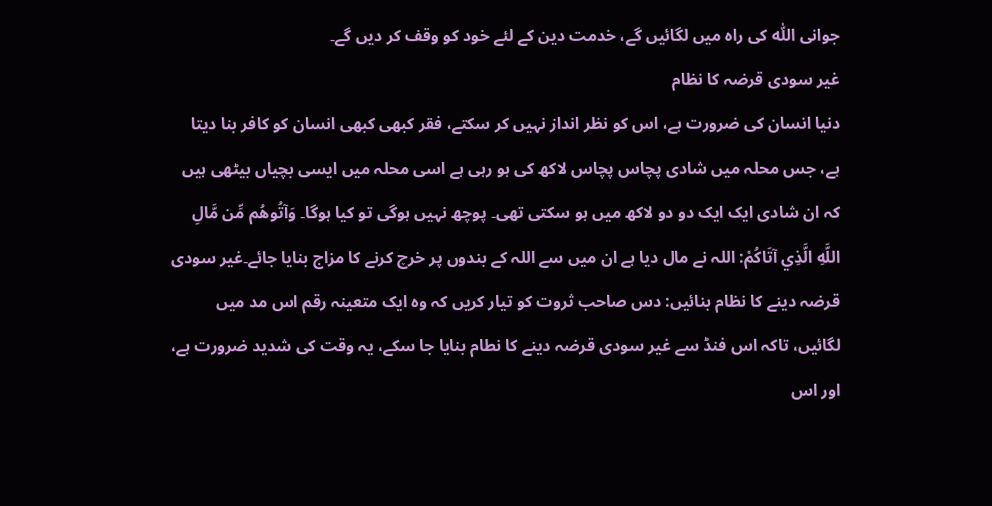جوانی اللّٰہ کی راہ میں لگائیں گے، خدمت دین کے لئے خود کو وقف کر دیں گے۔
غیر سودی قرضہ کا نظام
دنیا انسان کی ضرورت ہے، اس کو نظر انداز نہیں کر سکتے، فقر کبھی کبھی انسان کو کافر بنا دیتا ہے، جس محلہ میں شادی پچاس پچاس لاکھ کی ہو رہی ہے اسی محلہ میں ایسی بچیاں بیٹھی ہیں کہ ان شادی ایک ایک دو دو لاکھ میں ہو سکتی تھی۔ پوچھ نہیں ہوگی تو کیا ہوگا۔ وَآتُوهُم مِّن مَّالِ اللَّهِ الَّذِي آتَاكُمْ: اللہ نے مال دیا ہے ان میں سے اللہ کے بندوں پر خرچ کرنے کا مزاج بنایا جائے۔غیر سودی قرضہ دینے کا نظام بنائیں: دس صاحب ثروت کو تیار کریں کہ وہ ایک متعینہ رقم اس مد میں لگائیں، تاکہ اس فنڈ سے غیر سودی قرضہ دینے کا نطام بنایا جا سکے، یہ وقت کی شدید ضرورت ہے، اور اس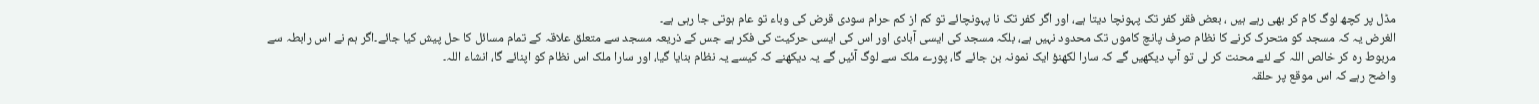مڈل پر کچھ لوگ کام کر بھی رہے ہیں ، بعض فقر کفر تک پہونچا دیتا ہے، اور اگر کفر تک نا پہونچائے تو کم از کم حرام سودی قرض کی وباء تو عام ہوتی جا رہی ہے۔
الغرض یہ کہ مسجد کو متحرک کرنے کا نظام صرف پانچ کاموں تک محدود نہیں ہے، بلکہ مسجد کی ایسی آبادی اور اس کی ایسی حرکیت کی فکر ہے جس کے ذریعہ مسجد سے متعلق علاقہ کے تمام مسائل کا حل پیش کیا جائے۔اگر ہم نے اس رابطہ سے مربوط رہ کر خالص اللہ کے لئے محنت کر لی تو آپ دیکھیں گے کہ سارا لکھنؤ ایک نمونہ بن جائے گا، پورے ملک سے لوگ آئیں گے یہ دیکھنے کہ کیسے یہ نظام بنایا گیا، اور سارا ملک اس نظام کو اپنائے گا، انشاء اللہ۔
واضح رہے کہ اس موقع پر حلقہ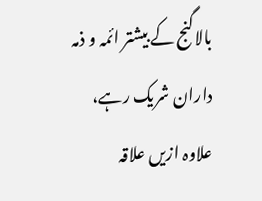بالاگنج کے بیشتر ائمہ و ذمہ داران شریک رہے، علاوہ ازیں علاقہ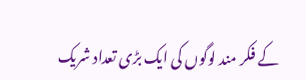کے فکر مند لوگوں کی ایک بڑی تعداد شریک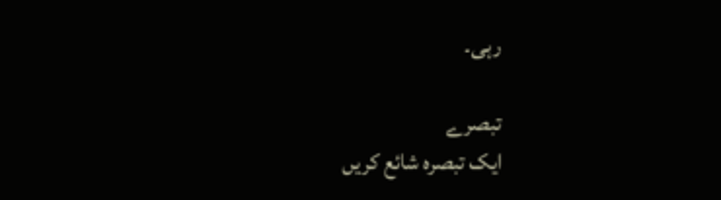رہی۔

تبصرے
ایک تبصرہ شائع کریں